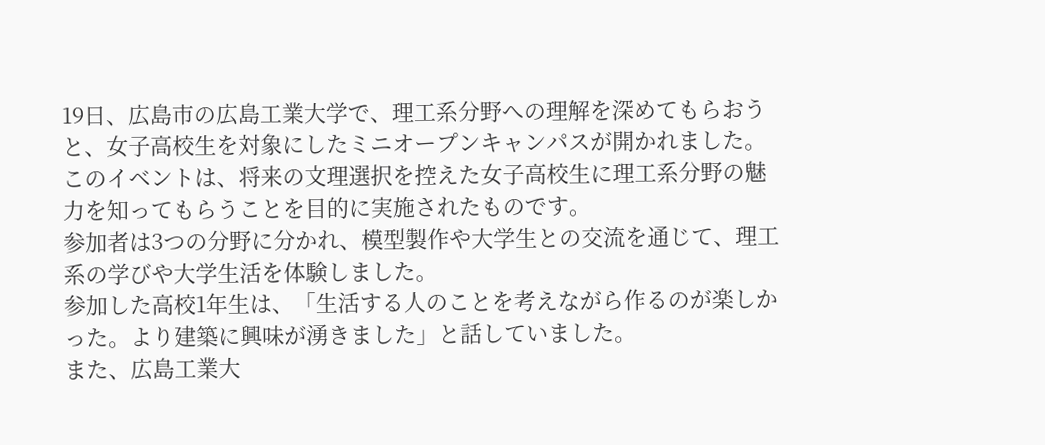19日、広島市の広島工業大学で、理工系分野への理解を深めてもらおうと、女子高校生を対象にしたミニオープンキャンパスが開かれました。
このイベントは、将来の文理選択を控えた女子高校生に理工系分野の魅力を知ってもらうことを目的に実施されたものです。
参加者は3つの分野に分かれ、模型製作や大学生との交流を通じて、理工系の学びや大学生活を体験しました。
参加した高校1年生は、「生活する人のことを考えながら作るのが楽しかった。より建築に興味が湧きました」と話していました。
また、広島工業大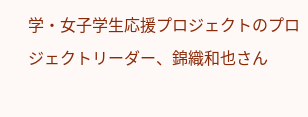学・女子学生応援プロジェクトのプロジェクトリーダー、錦織和也さん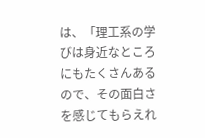は、「理工系の学びは身近なところにもたくさんあるので、その面白さを感じてもらえれ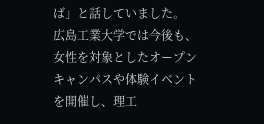ば」と話していました。
広島工業大学では今後も、女性を対象としたオープンキャンパスや体験イベントを開催し、理工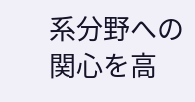系分野への関心を高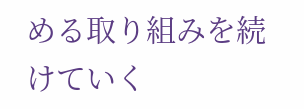める取り組みを続けていく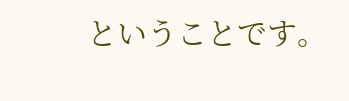ということです。